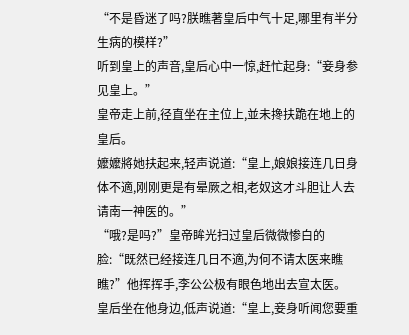“不是昏迷了吗?朕瞧著皇后中气十足,哪里有半分生病的模样?”
听到皇上的声音,皇后心中一惊,赶忙起身:“妾身参见皇上。”
皇帝走上前,径直坐在主位上,並未搀扶跪在地上的皇后。
嬤嬤將她扶起来,轻声说道:“皇上,娘娘接连几日身体不適,刚刚更是有晕厥之相,老奴这才斗胆让人去请南一神医的。”
“哦?是吗?”皇帝眸光扫过皇后微微惨白的脸:“既然已经接连几日不適,为何不请太医来瞧瞧?”他挥挥手,李公公极有眼色地出去宣太医。
皇后坐在他身边,低声说道:“皇上,妾身听闻您要重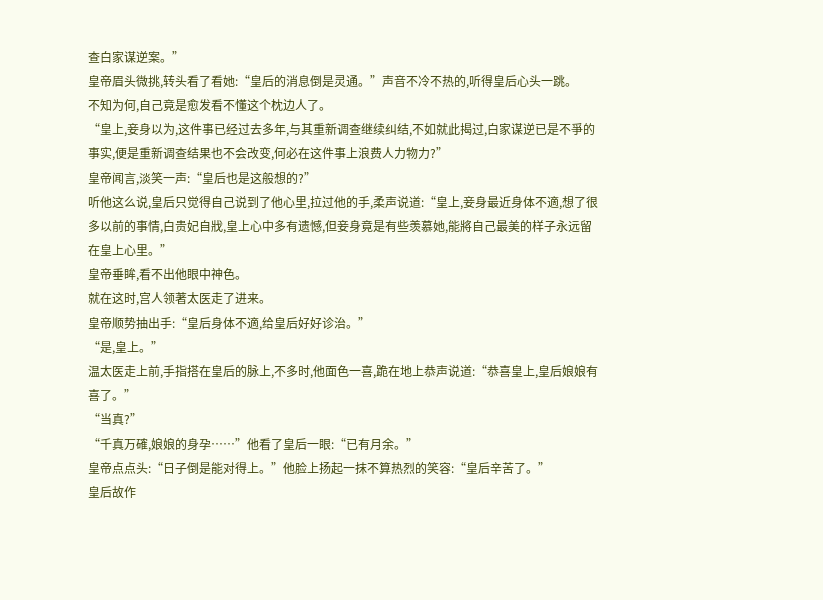查白家谋逆案。”
皇帝眉头微挑,转头看了看她:“皇后的消息倒是灵通。”声音不冷不热的,听得皇后心头一跳。
不知为何,自己竟是愈发看不懂这个枕边人了。
“皇上,妾身以为,这件事已经过去多年,与其重新调查继续纠结,不如就此揭过,白家谋逆已是不爭的事实,便是重新调查结果也不会改变,何必在这件事上浪费人力物力?”
皇帝闻言,淡笑一声:“皇后也是这般想的?”
听他这么说,皇后只觉得自己说到了他心里,拉过他的手,柔声说道:“皇上,妾身最近身体不適,想了很多以前的事情,白贵妃自戕,皇上心中多有遗憾,但妾身竟是有些羡慕她,能將自己最美的样子永远留在皇上心里。”
皇帝垂眸,看不出他眼中神色。
就在这时,宫人领著太医走了进来。
皇帝顺势抽出手:“皇后身体不適,给皇后好好诊治。”
“是,皇上。”
温太医走上前,手指搭在皇后的脉上,不多时,他面色一喜,跪在地上恭声说道:“恭喜皇上,皇后娘娘有喜了。”
“当真?”
“千真万確,娘娘的身孕……”他看了皇后一眼:“已有月余。”
皇帝点点头:“日子倒是能对得上。”他脸上扬起一抹不算热烈的笑容:“皇后辛苦了。”
皇后故作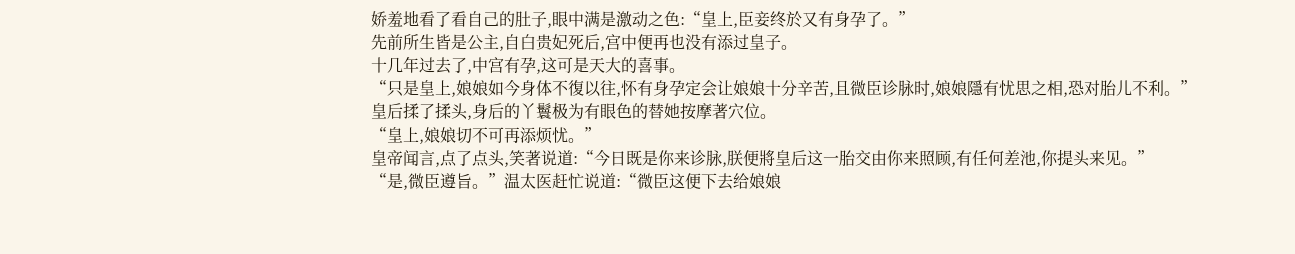娇羞地看了看自己的肚子,眼中满是激动之色:“皇上,臣妾终於又有身孕了。”
先前所生皆是公主,自白贵妃死后,宫中便再也没有添过皇子。
十几年过去了,中宫有孕,这可是天大的喜事。
“只是皇上,娘娘如今身体不復以往,怀有身孕定会让娘娘十分辛苦,且微臣诊脉时,娘娘隱有忧思之相,恐对胎儿不利。”
皇后揉了揉头,身后的丫鬟极为有眼色的替她按摩著穴位。
“皇上,娘娘切不可再添烦忧。”
皇帝闻言,点了点头,笑著说道:“今日既是你来诊脉,朕便將皇后这一胎交由你来照顾,有任何差池,你提头来见。”
“是,微臣遵旨。”温太医赶忙说道:“微臣这便下去给娘娘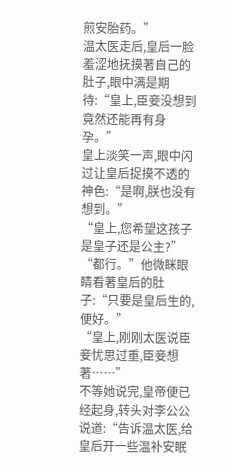煎安胎药。”
温太医走后,皇后一脸羞涩地抚摸著自己的肚子,眼中满是期待:“皇上,臣妾没想到竟然还能再有身孕。”
皇上淡笑一声,眼中闪过让皇后捉摸不透的神色:“是啊,朕也没有想到。”
“皇上,您希望这孩子是皇子还是公主?”
“都行。”他微眯眼睛看著皇后的肚子:“只要是皇后生的,便好。”
“皇上,刚刚太医说臣妾忧思过重,臣妾想著……”
不等她说完,皇帝便已经起身,转头对李公公说道:“告诉温太医,给皇后开一些温补安眠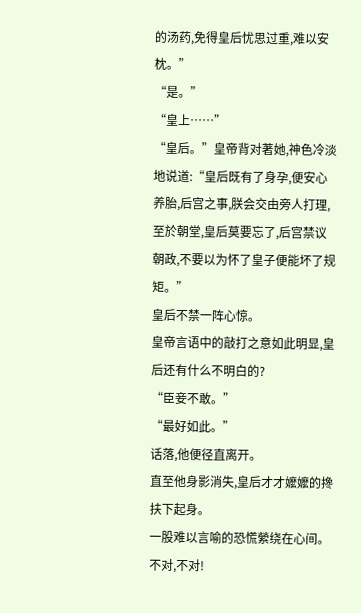的汤药,免得皇后忧思过重,难以安枕。”
“是。”
“皇上……”
“皇后。”皇帝背对著她,神色冷淡地说道:“皇后既有了身孕,便安心养胎,后宫之事,朕会交由旁人打理,至於朝堂,皇后莫要忘了,后宫禁议朝政,不要以为怀了皇子便能坏了规矩。”
皇后不禁一阵心惊。
皇帝言语中的敲打之意如此明显,皇后还有什么不明白的?
“臣妾不敢。”
“最好如此。”
话落,他便径直离开。
直至他身影消失,皇后才才嬤嬤的搀扶下起身。
一股难以言喻的恐慌縈绕在心间。
不对,不对!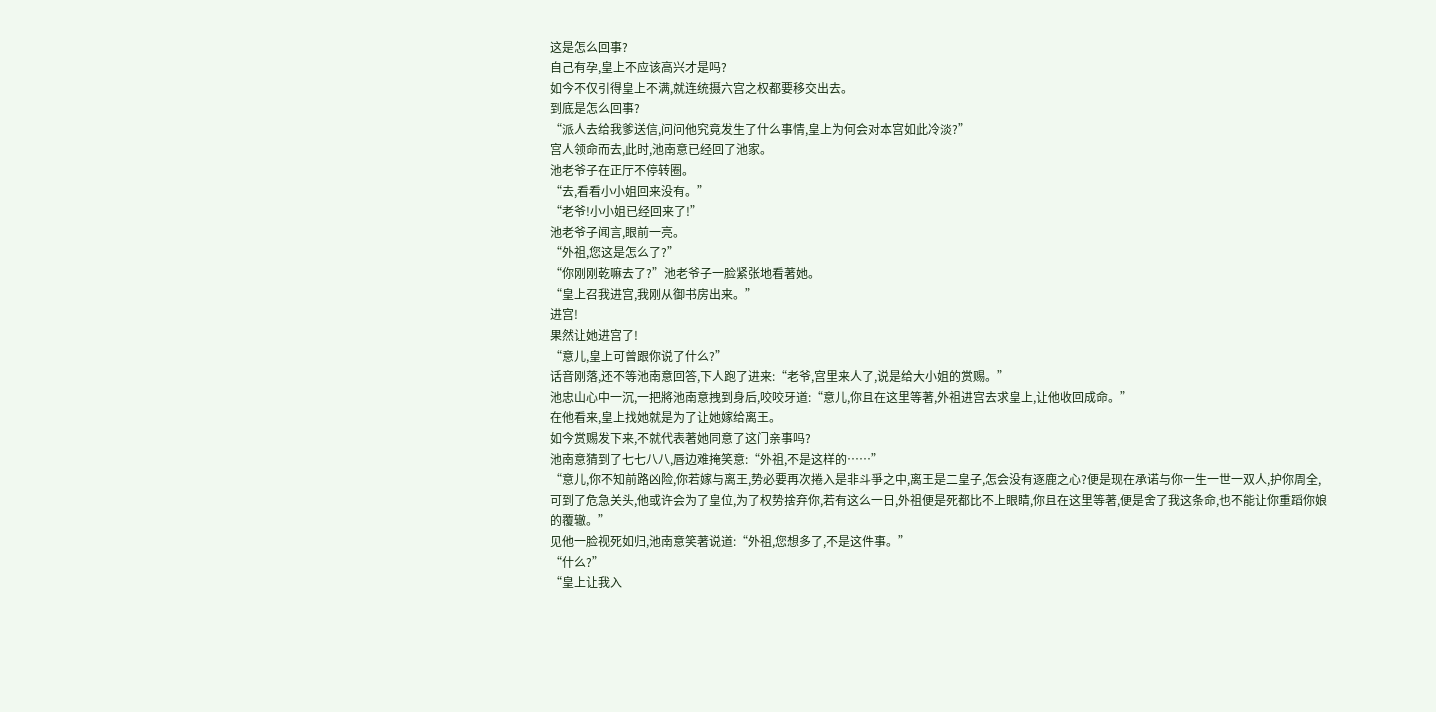这是怎么回事?
自己有孕,皇上不应该高兴才是吗?
如今不仅引得皇上不满,就连统摄六宫之权都要移交出去。
到底是怎么回事?
“派人去给我爹送信,问问他究竟发生了什么事情,皇上为何会对本宫如此冷淡?”
宫人领命而去,此时,池南意已经回了池家。
池老爷子在正厅不停转圈。
“去,看看小小姐回来没有。”
“老爷!小小姐已经回来了!”
池老爷子闻言,眼前一亮。
“外祖,您这是怎么了?”
“你刚刚乾嘛去了?”池老爷子一脸紧张地看著她。
“皇上召我进宫,我刚从御书房出来。”
进宫!
果然让她进宫了!
“意儿,皇上可曾跟你说了什么?”
话音刚落,还不等池南意回答,下人跑了进来:“老爷,宫里来人了,说是给大小姐的赏赐。”
池忠山心中一沉,一把將池南意拽到身后,咬咬牙道:“意儿,你且在这里等著,外祖进宫去求皇上,让他收回成命。”
在他看来,皇上找她就是为了让她嫁给离王。
如今赏赐发下来,不就代表著她同意了这门亲事吗?
池南意猜到了七七八八,唇边难掩笑意:“外祖,不是这样的……”
“意儿,你不知前路凶险,你若嫁与离王,势必要再次捲入是非斗爭之中,离王是二皇子,怎会没有逐鹿之心?便是现在承诺与你一生一世一双人,护你周全,可到了危急关头,他或许会为了皇位,为了权势捨弃你,若有这么一日,外祖便是死都比不上眼睛,你且在这里等著,便是舍了我这条命,也不能让你重蹈你娘的覆辙。”
见他一脸视死如归,池南意笑著说道:“外祖,您想多了,不是这件事。”
“什么?”
“皇上让我入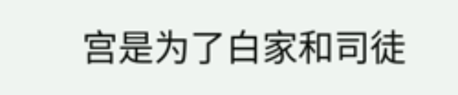宫是为了白家和司徒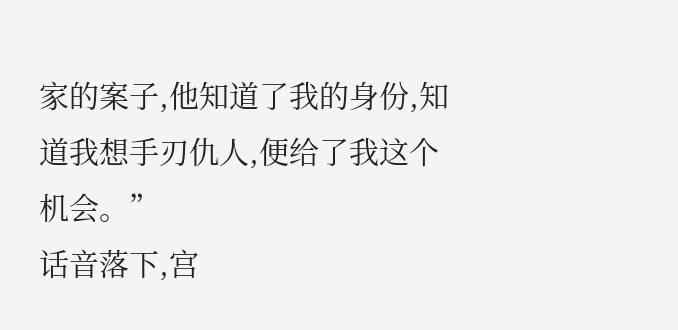家的案子,他知道了我的身份,知道我想手刃仇人,便给了我这个机会。”
话音落下,宫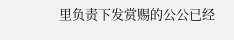里负责下发赏赐的公公已经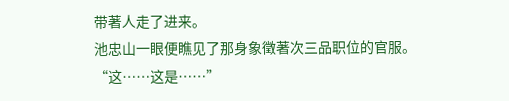带著人走了进来。
池忠山一眼便瞧见了那身象徵著次三品职位的官服。
“这……这是……”